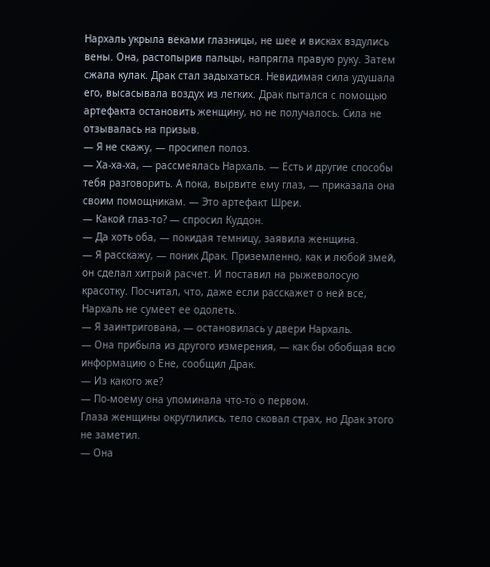Нархаль укрыла веками глазницы, не шее и висках вздулись вены. Она, растопырив пальцы, напрягла правую руку. Затем сжала кулак. Драк стал задыхаться. Невидимая сила удушала его, высасывала воздух из легких. Драк пытался с помощью артефакта остановить женщину, но не получалось. Сила не отзывалась на призыв.
— Я не скажу, — просипел полоз.
— Ха-ха-ха, — рассмеялась Нархаль. — Есть и другие способы тебя разговорить. А пока, вырвите ему глаз, — приказала она своим помощникам. — Это артефакт Шреи.
— Какой глаз-то? — спросил Куддон.
— Да хоть оба, — покидая темницу, заявила женщина.
— Я расскажу, — поник Драк. Приземленно, как и любой змей, он сделал хитрый расчет. И поставил на рыжеволосую красотку. Посчитал, что, даже если расскажет о ней все, Нархаль не сумеет ее одолеть.
— Я заинтригована, — остановилась у двери Нархаль.
— Она прибыла из другого измерения, — как бы обобщая всю информацию о Ене, сообщил Драк.
— Из какого же?
— По-моему она упоминала что-то о первом.
Глаза женщины округлились, тело сковал страх, но Драк этого не заметил.
— Она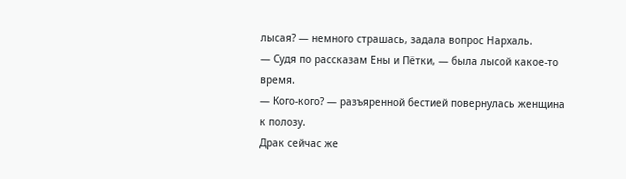лысая? — немного страшась, задала вопрос Нархаль.
— Судя по рассказам Ены и Пётки, — была лысой какое-то время.
— Кого-кого? — разъяренной бестией повернулась женщина к полозу.
Драк сейчас же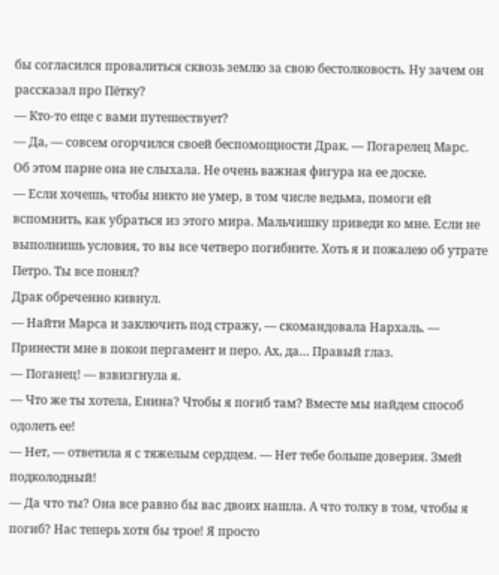бы согласился провалиться сквозь землю за свою бестолковость. Ну зачем он рассказал про Пётку?
— Кто-то еще с вами путешествует?
— Да, — совсем огорчился своей беспомощности Драк. — Погарелец Марс.
Об этом парне она не слыхала. Не очень важная фигура на ее доске.
— Если хочешь, чтобы никто не умер, в том числе ведьма, помоги ей вспомнить, как убраться из этого мира. Мальчишку приведи ко мне. Если не выполнишь условия, то вы все четверо погибните. Хоть я и пожалею об утрате Петро. Ты все понял?
Драк обреченно кивнул.
— Найти Марса и заключить под стражу, — скомандовала Нархаль. — Принести мне в покои пергамент и перо. Ах, да… Правый глаз.
— Поганец! — взвизгнула я.
— Что же ты хотела, Енина? Чтобы я погиб там? Вместе мы найдем способ одолеть ее!
— Нет, — ответила я с тяжелым сердцем. — Нет тебе больше доверия. Змей подколодный!
— Да что ты? Она все равно бы вас двоих нашла. А что толку в том, чтобы я погиб? Нас теперь хотя бы трое! Я просто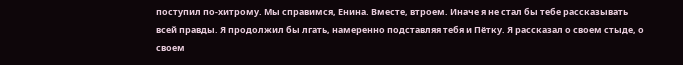поступил по-хитрому. Мы справимся, Енина. Вместе, втроем. Иначе я не стал бы тебе рассказывать всей правды. Я продолжил бы лгать, намеренно подставляя тебя и Пётку. Я рассказал о своем стыде, о своем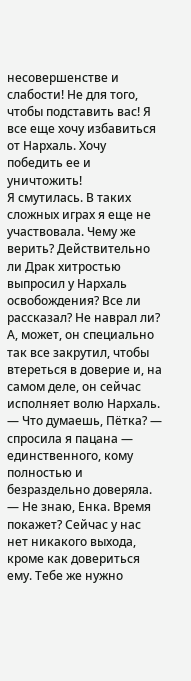несовершенстве и слабости! Не для того, чтобы подставить вас! Я все еще хочу избавиться от Нархаль. Хочу победить ее и уничтожить!
Я смутилась. В таких сложных играх я еще не участвовала. Чему же верить? Действительно ли Драк хитростью выпросил у Нархаль освобождения? Все ли рассказал? Не наврал ли? А, может, он специально так все закрутил, чтобы втереться в доверие и, на самом деле, он сейчас исполняет волю Нархаль.
— Что думаешь, Пётка? — спросила я пацана — единственного, кому полностью и безраздельно доверяла.
— Не знаю, Енка. Время покажет? Сейчас у нас нет никакого выхода, кроме как довериться ему. Тебе же нужно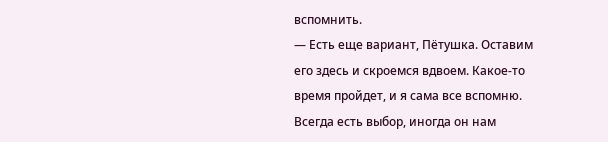вспомнить.
— Есть еще вариант, Пётушка. Оставим его здесь и скроемся вдвоем. Какое-то время пройдет, и я сама все вспомню. Всегда есть выбор, иногда он нам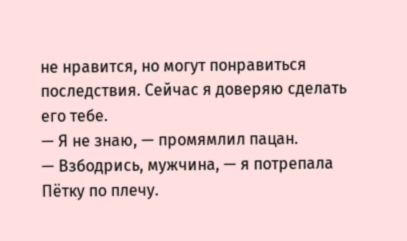не нравится, но могут понравиться последствия. Сейчас я доверяю сделать его тебе.
— Я не знаю, — промямлил пацан.
— Взбодрись, мужчина, — я потрепала Пётку по плечу.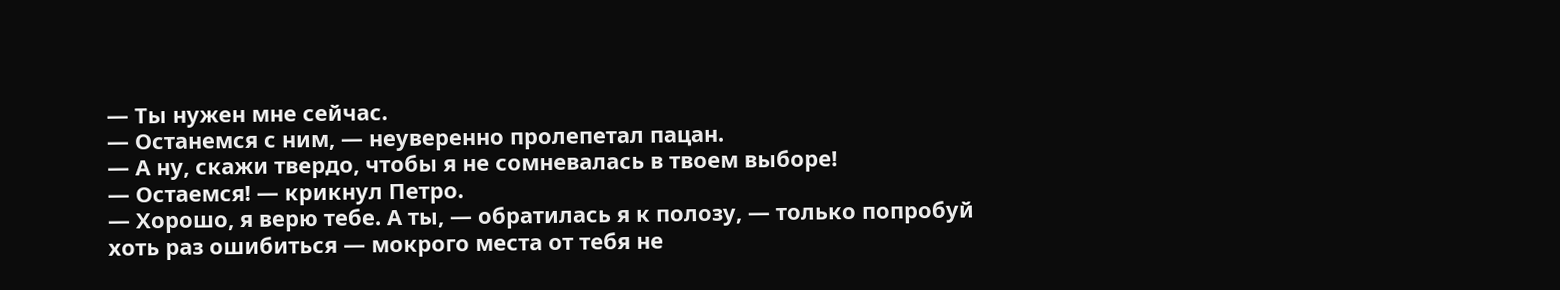— Ты нужен мне сейчас.
— Останемся с ним, — неуверенно пролепетал пацан.
— А ну, скажи твердо, чтобы я не сомневалась в твоем выборе!
— Остаемся! — крикнул Петро.
— Хорошо, я верю тебе. А ты, — обратилась я к полозу, — только попробуй хоть раз ошибиться — мокрого места от тебя не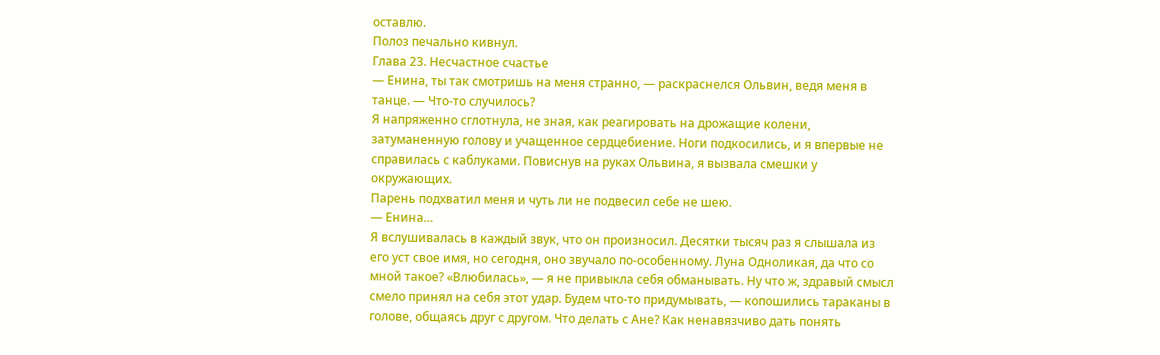оставлю.
Полоз печально кивнул.
Глава 23. Несчастное счастье
— Енина, ты так смотришь на меня странно, — раскраснелся Ольвин, ведя меня в танце. — Что-то случилось?
Я напряженно сглотнула, не зная, как реагировать на дрожащие колени, затуманенную голову и учащенное сердцебиение. Ноги подкосились, и я впервые не справилась с каблуками. Повиснув на руках Ольвина, я вызвала смешки у окружающих.
Парень подхватил меня и чуть ли не подвесил себе не шею.
— Енина…
Я вслушивалась в каждый звук, что он произносил. Десятки тысяч раз я слышала из его уст свое имя, но сегодня, оно звучало по-особенному. Луна Одноликая, да что со мной такое? «Влюбилась», — я не привыкла себя обманывать. Ну что ж, здравый смысл смело принял на себя этот удар. Будем что-то придумывать, — копошились тараканы в голове, общаясь друг с другом. Что делать с Ане? Как ненавязчиво дать понять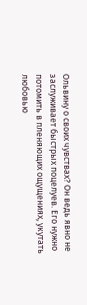Ольвину о своих чувствах? Он ведь явно не заслуживает быстрых поцелуев. Его нужно потомить в пленяющих ощущениях, укутать любовью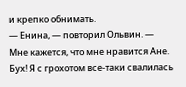и крепко обнимать.
— Енина, — повторил Ольвин. — Мне кажется, что мне нравится Ане.
Бух! Я с грохотом все-таки свалилась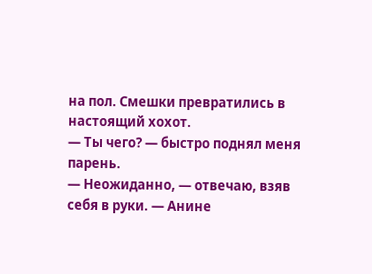на пол. Смешки превратились в настоящий хохот.
— Ты чего? — быстро поднял меня парень.
— Неожиданно, — отвечаю, взяв себя в руки. — Анине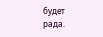будет рада.